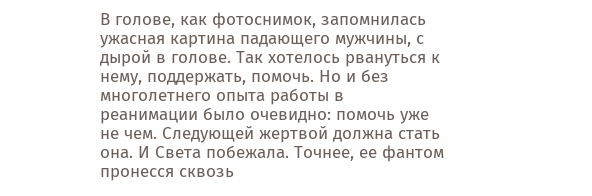В голове, как фотоснимок, запомнилась ужасная картина падающего мужчины, с дырой в голове. Так хотелось рвануться к нему, поддержать, помочь. Но и без многолетнего опыта работы в реанимации было очевидно: помочь уже не чем. Следующей жертвой должна стать она. И Света побежала. Точнее, ее фантом пронесся сквозь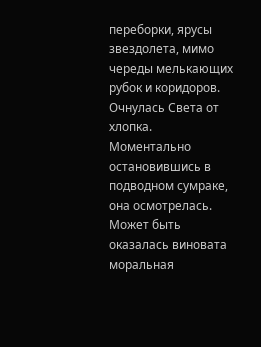переборки, ярусы звездолета, мимо череды мелькающих рубок и коридоров. Очнулась Света от хлопка. Моментально остановившись в подводном сумраке, она осмотрелась. Может быть оказалась виновата моральная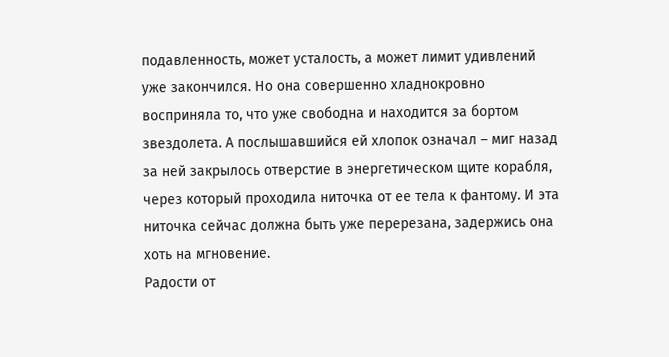подавленность, может усталость, а может лимит удивлений уже закончился. Но она совершенно хладнокровно восприняла то, что уже свободна и находится за бортом звездолета. А послышавшийся ей хлопок означал – миг назад за ней закрылось отверстие в энергетическом щите корабля, через который проходила ниточка от ее тела к фантому. И эта ниточка сейчас должна быть уже перерезана, задержись она хоть на мгновение.
Радости от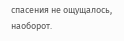спасения не ощущалось, наоборот.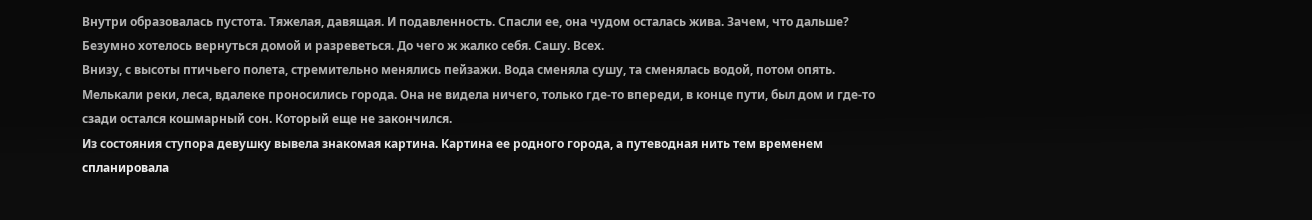Внутри образовалась пустота. Тяжелая, давящая. И подавленность. Спасли ее, она чудом осталась жива. Зачем, что дальше? Безумно хотелось вернуться домой и разреветься. До чего ж жалко себя. Сашу. Всех.
Внизу, с высоты птичьего полета, стремительно менялись пейзажи. Вода сменяла сушу, та сменялась водой, потом опять. Мелькали реки, леса, вдалеке проносились города. Она не видела ничего, только где-то впереди, в конце пути, был дом и где-то сзади остался кошмарный сон. Который еще не закончился.
Из состояния ступора девушку вывела знакомая картина. Картина ее родного города, а путеводная нить тем временем спланировала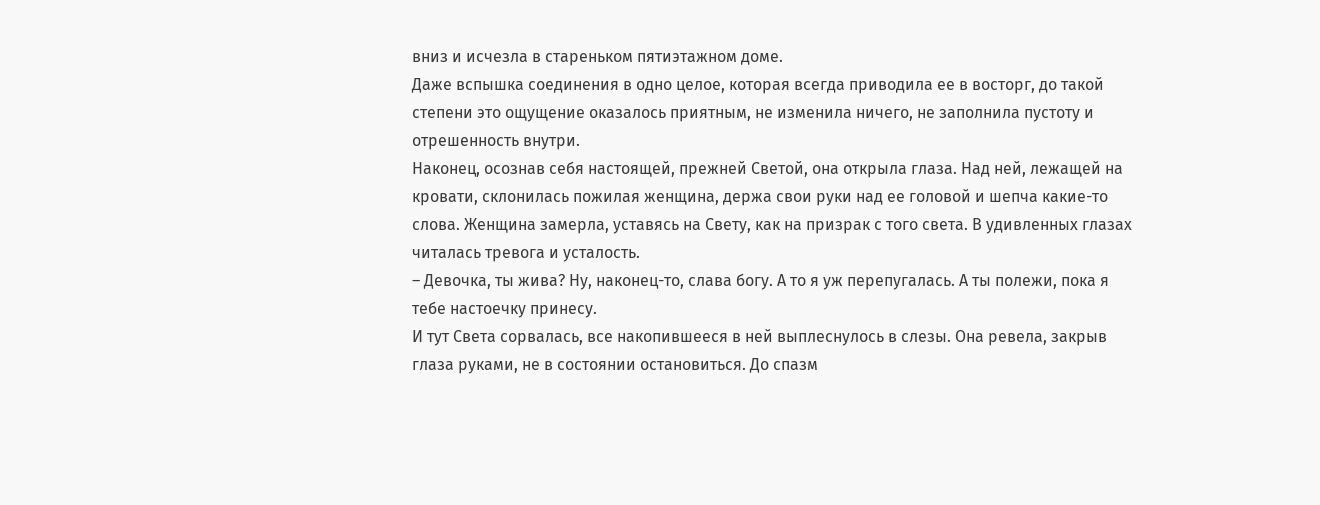вниз и исчезла в стареньком пятиэтажном доме.
Даже вспышка соединения в одно целое, которая всегда приводила ее в восторг, до такой степени это ощущение оказалось приятным, не изменила ничего, не заполнила пустоту и отрешенность внутри.
Наконец, осознав себя настоящей, прежней Светой, она открыла глаза. Над ней, лежащей на кровати, склонилась пожилая женщина, держа свои руки над ее головой и шепча какие-то слова. Женщина замерла, уставясь на Свету, как на призрак с того света. В удивленных глазах читалась тревога и усталость.
– Девочка, ты жива? Ну, наконец-то, слава богу. А то я уж перепугалась. А ты полежи, пока я тебе настоечку принесу.
И тут Света сорвалась, все накопившееся в ней выплеснулось в слезы. Она ревела, закрыв глаза руками, не в состоянии остановиться. До спазм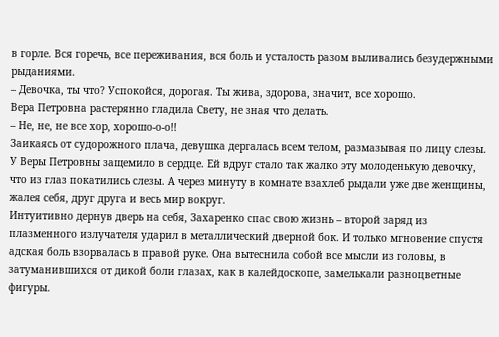в горле. Вся горечь, все переживания, вся боль и усталость разом выливались безудержными рыданиями.
– Девочка, ты что? Успокойся, дорогая. Ты жива, здорова, значит, все хорошо.
Вера Петровна растерянно гладила Свету, не зная что делать.
– Не, не, не все хор, хорошо-о-о!!
Заикаясь от судорожного плача, девушка дергалась всем телом, размазывая по лицу слезы.
У Веры Петровны защемило в сердце. Ей вдруг стало так жалко эту молоденькую девочку, что из глаз покатились слезы. А через минуту в комнате взахлеб рыдали уже две женщины, жалея себя, друг друга и весь мир вокруг.
Интуитивно дернув дверь на себя, Захаренко спас свою жизнь – второй заряд из плазменного излучателя ударил в металлический дверной бок. И только мгновение спустя адская боль взорвалась в правой руке. Она вытеснила собой все мысли из головы, в затуманившихся от дикой боли глазах, как в калейдоскопе, замелькали разноцветные фигуры.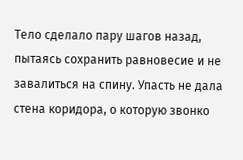Тело сделало пару шагов назад, пытаясь сохранить равновесие и не завалиться на спину. Упасть не дала стена коридора, о которую звонко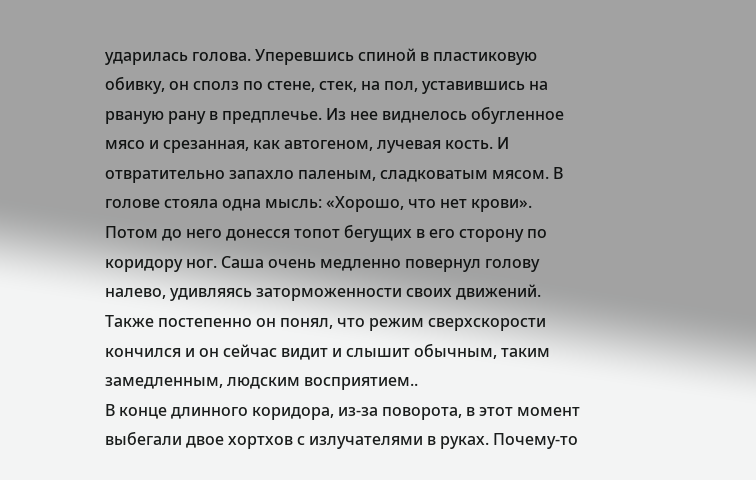ударилась голова. Уперевшись спиной в пластиковую обивку, он сполз по стене, стек, на пол, уставившись на рваную рану в предплечье. Из нее виднелось обугленное мясо и срезанная, как автогеном, лучевая кость. И отвратительно запахло паленым, сладковатым мясом. В голове стояла одна мысль: «Хорошо, что нет крови».
Потом до него донесся топот бегущих в его сторону по коридору ног. Саша очень медленно повернул голову налево, удивляясь заторможенности своих движений. Также постепенно он понял, что режим сверхскорости кончился и он сейчас видит и слышит обычным, таким замедленным, людским восприятием..
В конце длинного коридора, из-за поворота, в этот момент выбегали двое хортхов с излучателями в руках. Почему-то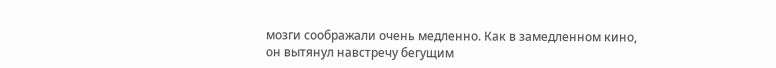мозги соображали очень медленно. Как в замедленном кино, он вытянул навстречу бегущим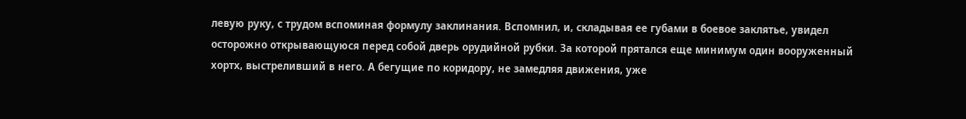левую руку, с трудом вспоминая формулу заклинания. Вспомнил, и, складывая ее губами в боевое заклятье, увидел осторожно открывающуюся перед собой дверь орудийной рубки. За которой прятался еще минимум один вооруженный хортх, выстреливший в него. А бегущие по коридору, не замедляя движения, уже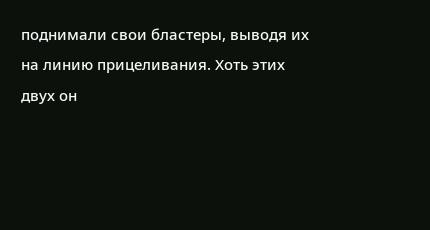поднимали свои бластеры, выводя их на линию прицеливания. Хоть этих двух он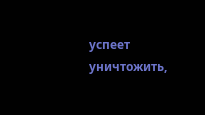успеет уничтожить,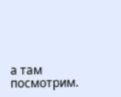а там посмотрим.